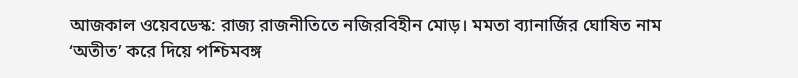আজকাল ওয়েবডেস্ক: রাজ্য রাজনীতিতে নজিরবিহীন মোড়। মমতা ব্যানার্জির ঘোষিত নাম ‘অতীত’ করে দিয়ে পশ্চিমবঙ্গ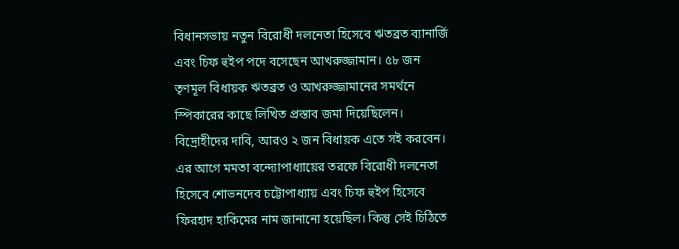বিধানসভায় নতুন বিরোধী দলনেতা হিসেবে ঋতব্রত ব্যানার্জি এবং চিফ হুইপ পদে বসেছেন আখরুজ্জামান। ৫৮ জন তৃণমূল বিধায়ক ঋতব্রত ও আখরুজ্জামানের সমর্থনে স্পিকারের কাছে লিখিত প্রস্তাব জমা দিয়েছিলেন। বিদ্রোহীদের দাবি, আরও ২ জন বিধায়ক এতে সই করবেন। এর আগে মমতা বন্দ্যোপাধ্যায়ের তরফে বিরোধী দলনেতা হিসেবে শোভনদেব চট্টোপাধ্যায় এবং চিফ হুইপ হিসেবে ফিরহাদ হাকিমের নাম জানানো হয়েছিল। কিন্তু সেই চিঠিতে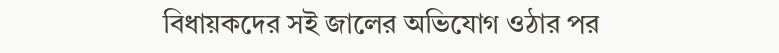বিধায়কদের সই জালের অভিযোগ ওঠার পর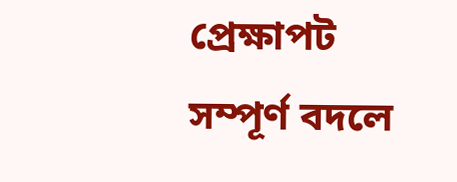প্রেক্ষাপট সম্পূর্ণ বদলে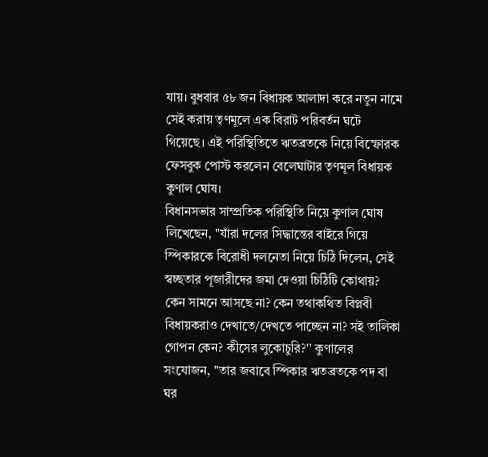যায়। বুধবার ৫৮ জন বিধায়ক আলাদা করে নতুন নামে সেই করায় তৃণমূলে এক বিরাট পরিবর্তন ঘটে গিয়েছে। এই পরিস্থিতিতে ঋতব্রতকে নিয়ে বিস্ফোরক ফেসবুক পোস্ট করলেন বেলেঘাটার তৃণমূল বিধায়ক কুণাল ঘোষ।
বিধানসভার সাম্প্রতিক পরিস্থিতি নিয়ে কুণাল ঘোষ লিখেছেন, ''যাঁরা দলের সিদ্ধান্তের বাইরে গিয়ে স্পিকারকে বিরোধী দলনেতা নিয়ে চিঠি দিলেন, সেই স্বচ্ছতার পূজারীদের জমা দেওয়া চিঠিটি কোথায়? কেন সামনে আসছে না? কেন তথাকথিত বিপ্লবী বিধায়করাও দেখাতে/দেখতে পাচ্ছেন না? সই তালিকা গোপন কেন? কীসের লুকোচুরি?'' কুণালের সংযোজন, ''তার জবাবে স্পিকার ঋতব্রতকে পদ বা ঘর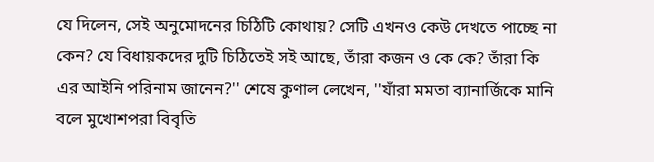যে দিলেন, সেই অনুমোদনের চিঠিটি কোথায়? সেটি এখনও কেউ দেখতে পাচ্ছে না কেন? যে বিধায়কদের দুটি চিঠিতেই সই আছে, তাঁরা কজন ও কে কে? তাঁরা কি এর আইনি পরিনাম জানেন?'' শেষে কুণাল লেখেন, ''যাঁরা মমতা ব্যানার্জিকে মানি বলে মুখোশপরা বিবৃতি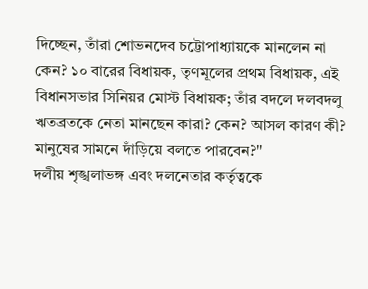দিচ্ছেন, তাঁরা শোভনদেব চট্টোপাধ্যায়কে মানলেন না কেন? ১০ বারের বিধায়ক, তৃণমূলের প্রথম বিধায়ক, এই বিধানসভার সিনিয়র মোস্ট বিধায়ক; তাঁর বদলে দলবদলু ঋতব্রতকে নেতা মানছেন কারা? কেন? আসল কারণ কী? মানুষের সামনে দাঁড়িয়ে বলতে পারবেন?''
দলীয় শৃঙ্খলাভঙ্গ এবং দলনেতার কর্তৃত্বকে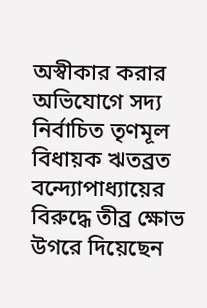অস্বীকার করার অভিযোগে সদ্য নির্বাচিত তৃণমূল বিধায়ক ঋতব্রত বন্দ্যোপাধ্যায়ের বিরুদ্ধে তীব্র ক্ষোভ উগরে দিয়েছেন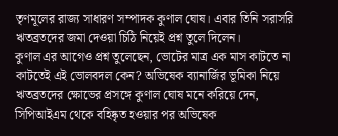তৃণমূলের রাজ্য সাধারণ সম্পাদক কুণাল ঘোষ। এবার তিনি সরাসরি ঋতব্রতদের জমা দেওয়া চিঠি নিয়েই প্রশ্ন তুলে দিলেন।
কুণাল এর আগেও প্রশ্ন তুলেছেন, ভোটের মাত্র এক মাস কাটতে না কাটতেই এই ভোলবদল কেন? অভিষেক ব্যানার্জির ভূমিকা নিয়ে ঋতব্রতদের ক্ষোভের প্রসঙ্গে কুণাল ঘোষ মনে করিয়ে দেন, সিপিআইএম থেকে বহিষ্কৃত হওয়ার পর অভিষেক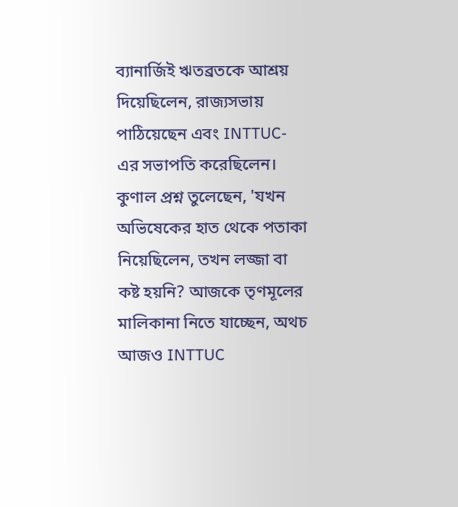ব্যানার্জিই ঋতব্রতকে আশ্রয় দিয়েছিলেন, রাজ্যসভায় পাঠিয়েছেন এবং INTTUC-এর সভাপতি করেছিলেন। কুণাল প্রশ্ন তুলেছেন, 'যখন অভিষেকের হাত থেকে পতাকা নিয়েছিলেন, তখন লজ্জা বা কষ্ট হয়নি? আজকে তৃণমূলের মালিকানা নিতে যাচ্ছেন, অথচ আজও INTTUC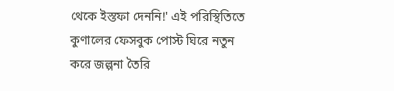থেকে ইস্তফা দেননি!' এই পরিস্থিতিতে কুণালের ফেসবুক পোস্ট ঘিরে নতুন করে জল্পনা তৈরি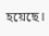হয়েছে।